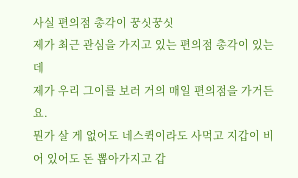사실 편의점 총각이 꿍싯꿍싯
제가 최근 관심을 가지고 있는 편의점 총각이 있는데
제가 우리 그이를 보러 거의 매일 편의점을 가거든요.
뭔가 살 게 없어도 네스퀵이라도 사먹고 지갑이 비어 있어도 돈 뽑아가지고 갑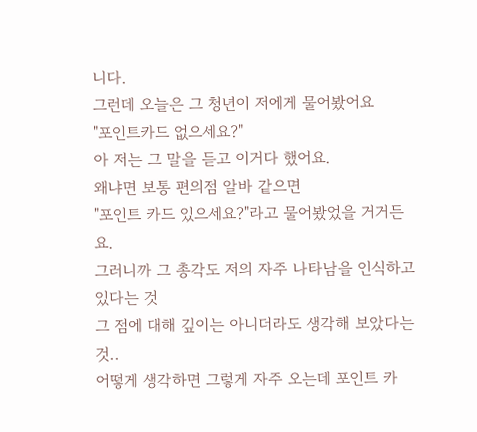니다.
그런데 오늘은 그 청년이 저에게 물어봤어요
"포인트카드 없으세요?"
아 저는 그 말을 듣고 이거다 했어요.
왜냐면 보통 편의점 알바 같으면
"포인트 카드 있으세요?"라고 물어봤었을 거거든요.
그러니까 그 총각도 저의 자주 나타남을 인식하고 있다는 것
그 점에 대해 깊이는 아니더라도 생각해 보았다는 것..
어떻게 생각하면 그렇게 자주 오는데 포인트 카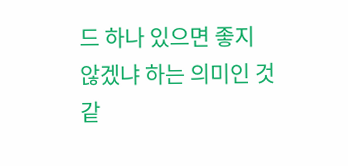드 하나 있으면 좋지 않겠냐 하는 의미인 것 같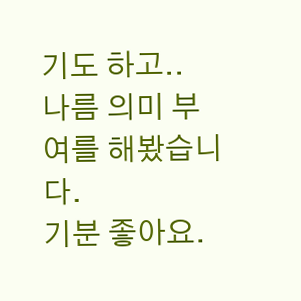기도 하고..
나름 의미 부여를 해봤습니다.
기분 좋아요.